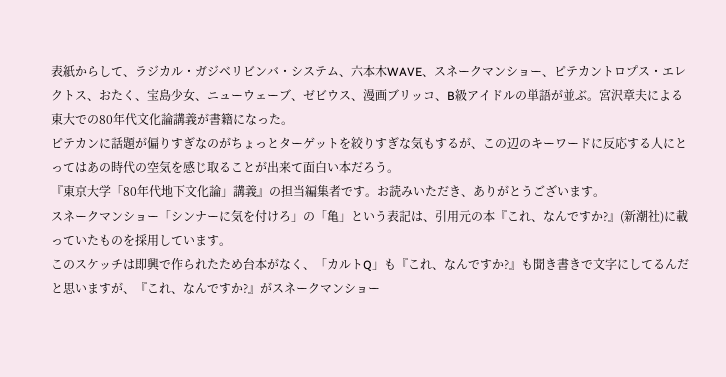表紙からして、ラジカル・ガジベリビンバ・システム、六本木WAVE、スネークマンショー、ピテカントロプス・エレクトス、おたく、宝島少女、ニューウェーブ、ゼビウス、漫画ブリッコ、B級アイドルの単語が並ぶ。宮沢章夫による東大での80年代文化論講義が書籍になった。
ピテカンに話題が偏りすぎなのがちょっとターゲットを絞りすぎな気もするが、この辺のキーワードに反応する人にとってはあの時代の空気を感じ取ることが出来て面白い本だろう。
『東京大学「80年代地下文化論」講義』の担当編集者です。お読みいただき、ありがとうございます。
スネークマンショー「シンナーに気を付けろ」の「亀」という表記は、引用元の本『これ、なんですか?』(新潮社)に載っていたものを採用しています。
このスケッチは即興で作られたため台本がなく、「カルトQ」も『これ、なんですか?』も聞き書きで文字にしてるんだと思いますが、『これ、なんですか?』がスネークマンショー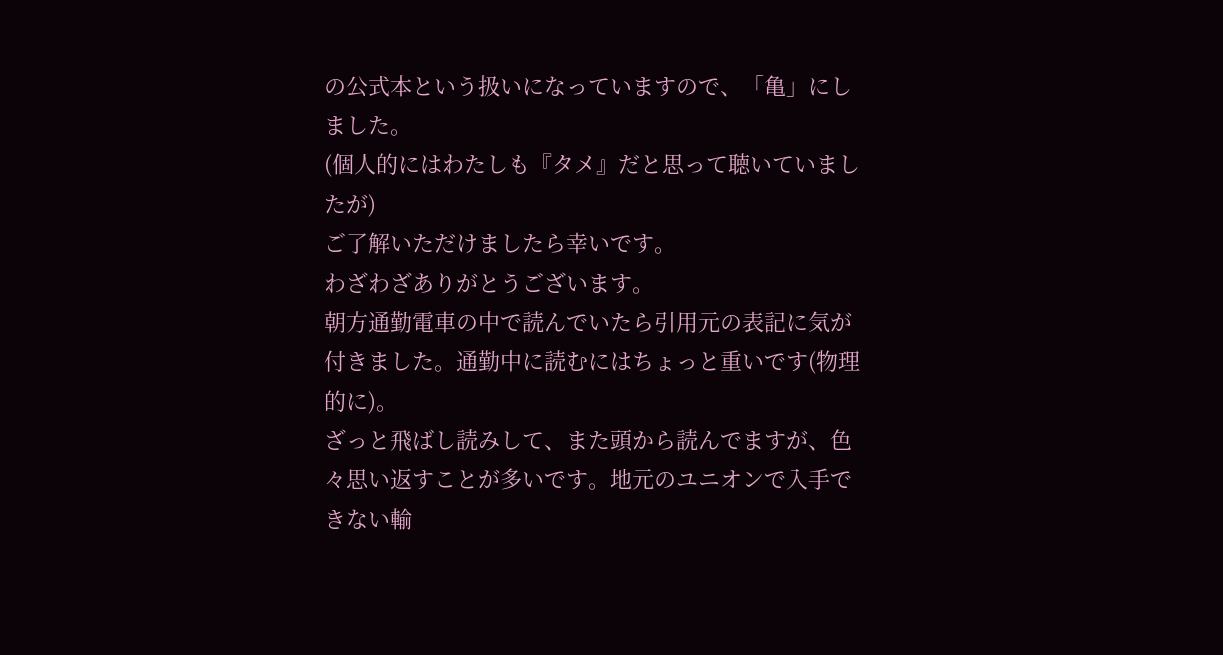の公式本という扱いになっていますので、「亀」にしました。
(個人的にはわたしも『タメ』だと思って聴いていましたが)
ご了解いただけましたら幸いです。
わざわざありがとうございます。
朝方通勤電車の中で読んでいたら引用元の表記に気が付きました。通勤中に読むにはちょっと重いです(物理的に)。
ざっと飛ばし読みして、また頭から読んでますが、色々思い返すことが多いです。地元のユニオンで入手できない輸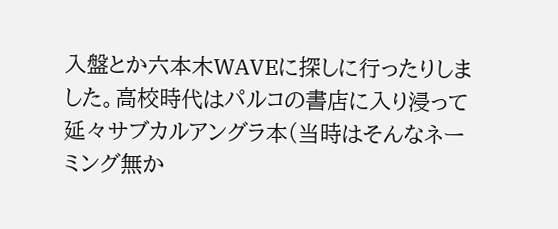入盤とか六本木WAVEに探しに行ったりしました。高校時代はパルコの書店に入り浸って延々サブカルアングラ本(当時はそんなネーミング無か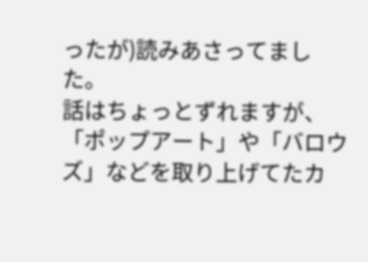ったが)読みあさってました。
話はちょっとずれますが、「ポップアート」や「バロウズ」などを取り上げてたカ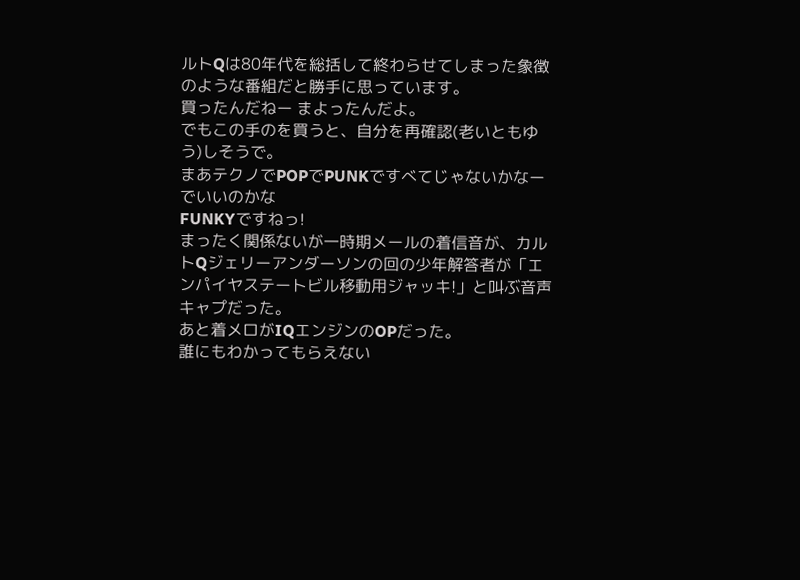ルトQは80年代を総括して終わらせてしまった象徴のような番組だと勝手に思っています。
買ったんだねー まよったんだよ。
でもこの手のを買うと、自分を再確認(老いともゆう)しそうで。
まあテクノでPOPでPUNKですべてじゃないかなーでいいのかな
FUNKYですねっ!
まったく関係ないが一時期メールの着信音が、カルトQジェリーアンダーソンの回の少年解答者が「エンパイヤステートビル移動用ジャッキ!」と叫ぶ音声キャプだった。
あと着メロがIQエンジンのOPだった。
誰にもわかってもらえない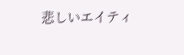悲しいエイティ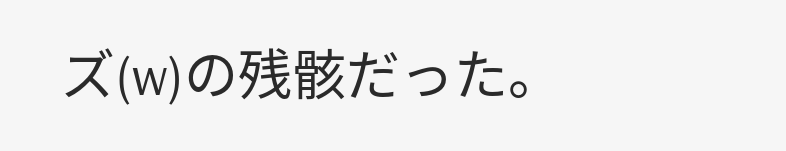ズ(w)の残骸だった。